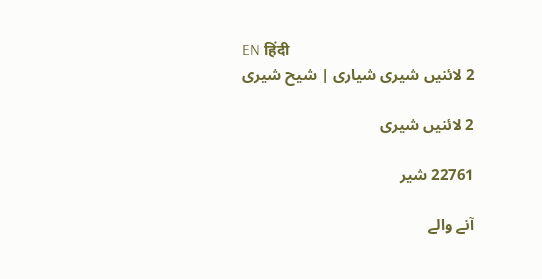EN हिंदी
2 لائنیں شیری شیاری | شیح شیری

2 لائنیں شیری

22761 شیر

آنے والے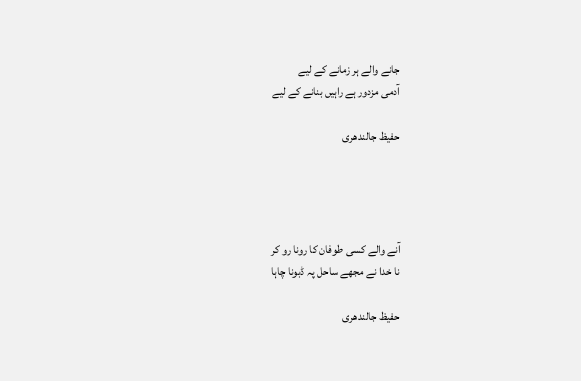جانے والے ہر زمانے کے لیے
آدمی مزدور ہے راہیں بنانے کے لیے

حفیظ جالندھری




آنے والے کسی طوفان کا رونا رو کر
نا خدا نے مجھے ساحل پہ ڈبونا چاہا

حفیظ جالندھری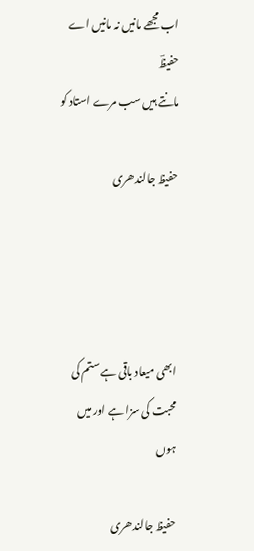اب مجھے مانیں نہ مانیں اے حفیظؔ
مانتے ہیں سب مرے استاد کو

حفیظ جالندھری




ابھی میعاد باقی ہے ستم کی
محبت کی سزا ہے اور میں ہوں

حفیظ جالندھری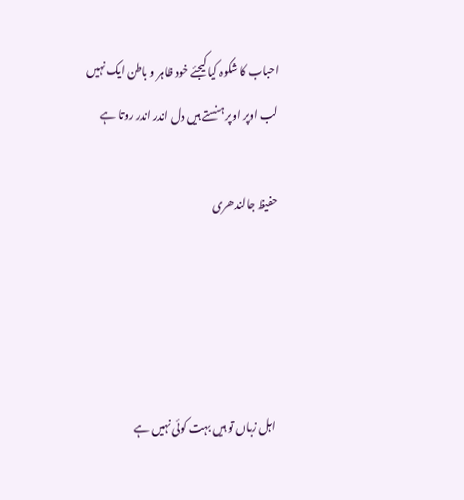احباب کا شکوہ کیا کیجئے خود ظاہر و باطن ایک نہیں
لب اوپر اوپر ہنستے ہیں دل اندر اندر روتا ہے

حفیظ جالندھری




اہل زباں تو ہیں بہت کوئی نہیں ہے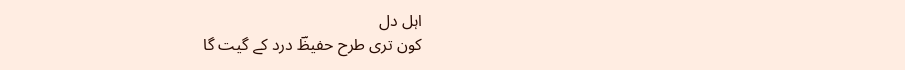اہل دل
کون تری طرح حفیظؔ درد کے گیت گا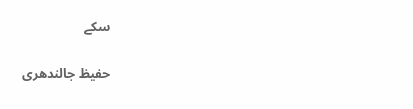سکے

حفیظ جالندھری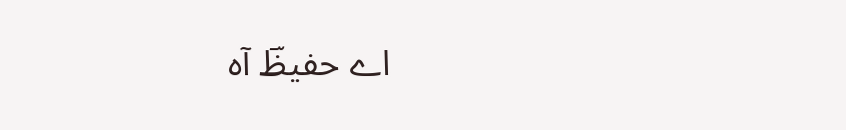اے حفیظؔ آہ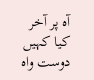آہ پر آخر
کیا کہیں دوست واہ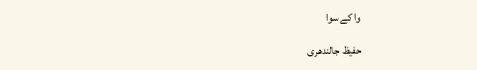وا کے سوا

حفیظ جالندھری